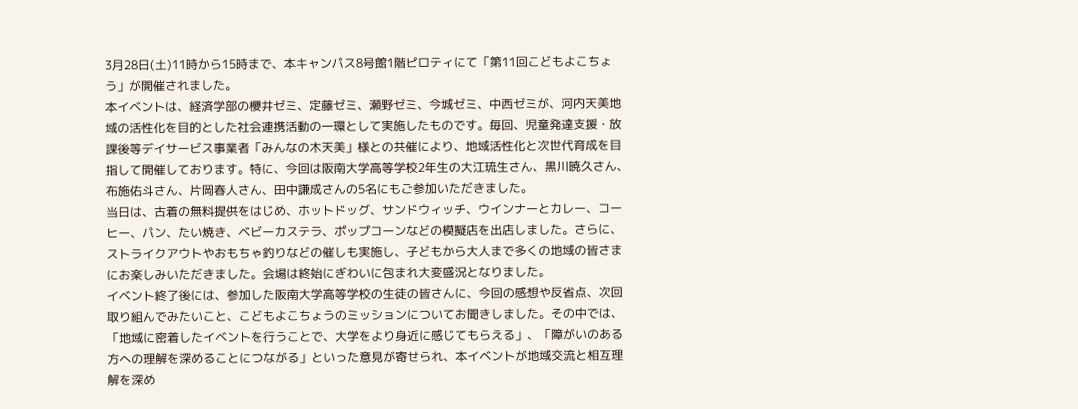3月28日(土)11時から15時まで、本キャンパス8号館1階ピロティにて「第11回こどもよこちょう」が開催されました。
本イベントは、経済学部の櫻井ゼミ、定藤ゼミ、瀬野ゼミ、今城ゼミ、中西ゼミが、河内天美地域の活性化を目的とした社会連携活動の一環として実施したものです。毎回、児童発達支援・放課後等デイサービス事業者「みんなの木天美」様との共催により、地域活性化と次世代育成を目指して開催しております。特に、今回は阪南大学高等学校2年生の大江琉生さん、黒川暁久さん、布施佑斗さん、片岡春人さん、田中謙成さんの5名にもご参加いただきました。
当日は、古着の無料提供をはじめ、ホットドッグ、サンドウィッチ、ウインナーとカレー、コーヒー、パン、たい焼き、ベビーカステラ、ポップコーンなどの模擬店を出店しました。さらに、ストライクアウトやおもちゃ釣りなどの催しも実施し、子どもから大人まで多くの地域の皆さまにお楽しみいただきました。会場は終始にぎわいに包まれ大変盛況となりました。
イベント終了後には、参加した阪南大学高等学校の生徒の皆さんに、今回の感想や反省点、次回取り組んでみたいこと、こどもよこちょうのミッションについてお聞きしました。その中では、「地域に密着したイベントを行うことで、大学をより身近に感じてもらえる」、「障がいのある方への理解を深めることにつながる」といった意見が寄せられ、本イベントが地域交流と相互理解を深め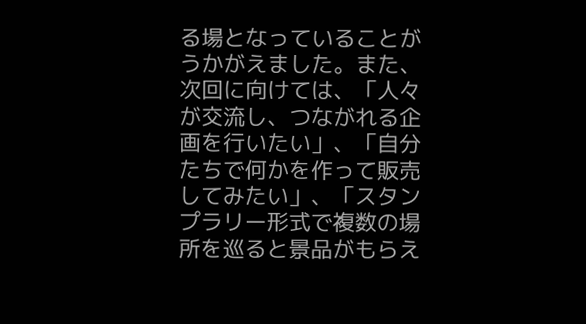る場となっていることがうかがえました。また、次回に向けては、「人々が交流し、つながれる企画を行いたい」、「自分たちで何かを作って販売してみたい」、「スタンプラリー形式で複数の場所を巡ると景品がもらえ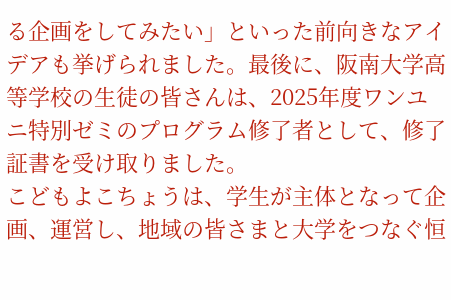る企画をしてみたい」といった前向きなアイデアも挙げられました。最後に、阪南大学高等学校の生徒の皆さんは、2025年度ワンユニ特別ゼミのプログラム修了者として、修了証書を受け取りました。
こどもよこちょうは、学生が主体となって企画、運営し、地域の皆さまと大学をつなぐ恒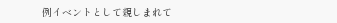例イベントとして親しまれて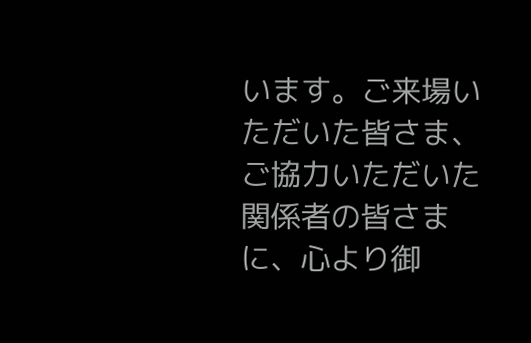います。ご来場いただいた皆さま、ご協力いただいた関係者の皆さまに、心より御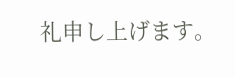礼申し上げます。